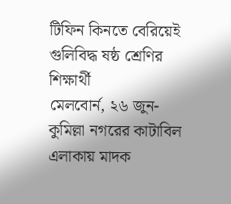টিফিন কিনতে বেরিয়েই গুলিবিদ্ধ ষষ্ঠ শ্রেণির শিক্ষার্থী
মেলবোর্ন, ২৬ জুন- কুমিল্লা নগরের কাটাবিল এলাকায় মাদক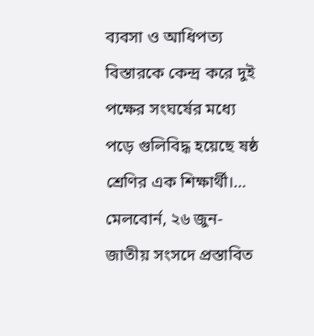ব্যবসা ও আধিপত্য বিস্তারকে কেন্দ্র করে দুই পক্ষের সংঘর্ষের মধ্যে পড়ে গুলিবিদ্ধ হয়েছে ষষ্ঠ শ্রেণির এক শিক্ষার্থী।…
মেলবোর্ন, ২৬ জুন- জাতীয় সংসদে প্রস্তাবিত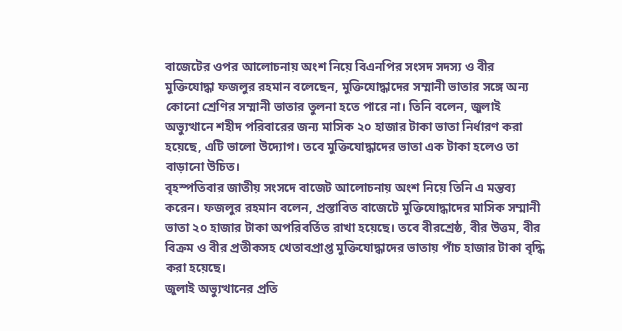বাজেটের ওপর আলোচনায় অংশ নিয়ে বিএনপির সংসদ সদস্য ও বীর মুক্তিযোদ্ধা ফজলুর রহমান বলেছেন, মুক্তিযোদ্ধাদের সম্মানী ভাতার সঙ্গে অন্য কোনো শ্রেণির সম্মানী ভাতার তুলনা হতে পারে না। তিনি বলেন, জুলাই অভ্যুত্থানে শহীদ পরিবারের জন্য মাসিক ২০ হাজার টাকা ভাতা নির্ধারণ করা হয়েছে, এটি ভালো উদ্যোগ। তবে মুক্তিযোদ্ধাদের ভাতা এক টাকা হলেও তা বাড়ানো উচিত।
বৃহস্পতিবার জাতীয় সংসদে বাজেট আলোচনায় অংশ নিয়ে তিনি এ মন্তব্য করেন। ফজলুর রহমান বলেন, প্রস্তাবিত বাজেটে মুক্তিযোদ্ধাদের মাসিক সম্মানী ভাতা ২০ হাজার টাকা অপরিবর্তিত রাখা হয়েছে। তবে বীরশ্রেষ্ঠ, বীর উত্তম, বীর বিক্রম ও বীর প্রতীকসহ খেতাবপ্রাপ্ত মুক্তিযোদ্ধাদের ভাতায় পাঁচ হাজার টাকা বৃদ্ধি করা হয়েছে।
জুলাই অভ্যুত্থানের প্রতি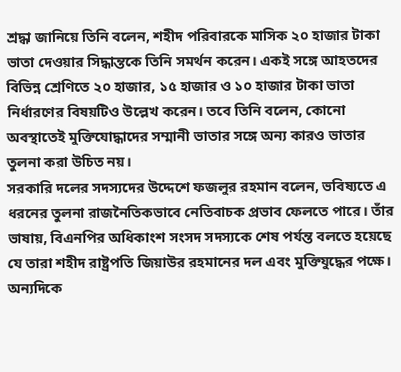শ্রদ্ধা জানিয়ে তিনি বলেন, শহীদ পরিবারকে মাসিক ২০ হাজার টাকা ভাতা দেওয়ার সিদ্ধান্তকে তিনি সমর্থন করেন। একই সঙ্গে আহতদের বিভিন্ন শ্রেণিতে ২০ হাজার, ১৫ হাজার ও ১০ হাজার টাকা ভাতা নির্ধারণের বিষয়টিও উল্লেখ করেন। তবে তিনি বলেন, কোনো অবস্থাতেই মুক্তিযোদ্ধাদের সম্মানী ভাতার সঙ্গে অন্য কারও ভাতার তুলনা করা উচিত নয়।
সরকারি দলের সদস্যদের উদ্দেশে ফজলুর রহমান বলেন, ভবিষ্যতে এ ধরনের তুলনা রাজনৈতিকভাবে নেতিবাচক প্রভাব ফেলতে পারে। তাঁর ভাষায়, বিএনপির অধিকাংশ সংসদ সদস্যকে শেষ পর্যন্ত বলতে হয়েছে যে তারা শহীদ রাষ্ট্রপতি জিয়াউর রহমানের দল এবং মুক্তিযুদ্ধের পক্ষে। অন্যদিকে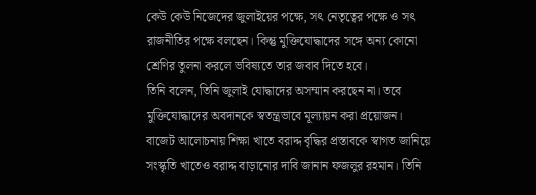কেউ কেউ নিজেদের জুলাইয়ের পক্ষে, সৎ নেতৃত্বের পক্ষে ও সৎ রাজনীতির পক্ষে বলছেন। কিন্তু মুক্তিযোদ্ধাদের সঙ্গে অন্য কোনো শ্রেণির তুলনা করলে ভবিষ্যতে তার জবাব দিতে হবে।
তিনি বলেন, তিনি জুলাই যোদ্ধাদের অসম্মান করছেন না। তবে মুক্তিযোদ্ধাদের অবদানকে স্বতন্ত্রভাবে মূল্যায়ন করা প্রয়োজন।
বাজেট আলোচনায় শিক্ষা খাতে বরাদ্দ বৃদ্ধির প্রস্তাবকে স্বাগত জানিয়ে সংস্কৃতি খাতেও বরাদ্দ বাড়ানোর দাবি জানান ফজলুর রহমান। তিনি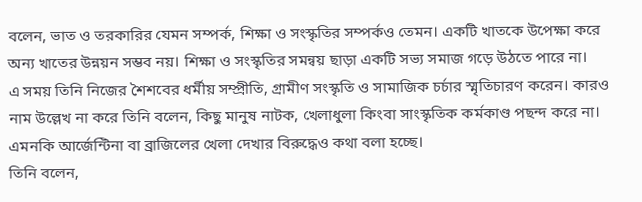বলেন, ভাত ও তরকারির যেমন সম্পর্ক, শিক্ষা ও সংস্কৃতির সম্পর্কও তেমন। একটি খাতকে উপেক্ষা করে অন্য খাতের উন্নয়ন সম্ভব নয়। শিক্ষা ও সংস্কৃতির সমন্বয় ছাড়া একটি সভ্য সমাজ গড়ে উঠতে পারে না।
এ সময় তিনি নিজের শৈশবের ধর্মীয় সম্প্রীতি, গ্রামীণ সংস্কৃতি ও সামাজিক চর্চার স্মৃতিচারণ করেন। কারও নাম উল্লেখ না করে তিনি বলেন, কিছু মানুষ নাটক, খেলাধুলা কিংবা সাংস্কৃতিক কর্মকাণ্ড পছন্দ করে না। এমনকি আর্জেন্টিনা বা ব্রাজিলের খেলা দেখার বিরুদ্ধেও কথা বলা হচ্ছে।
তিনি বলেন,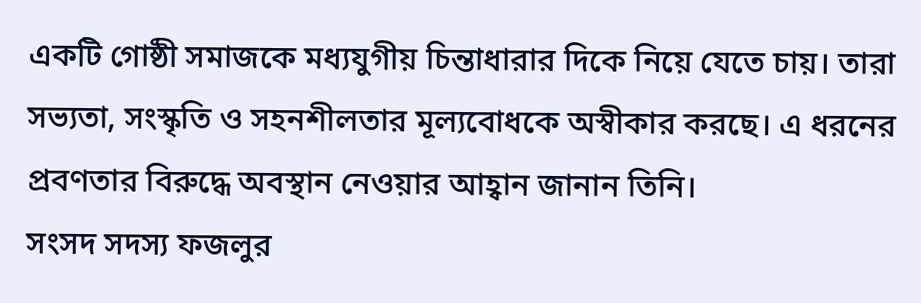একটি গোষ্ঠী সমাজকে মধ্যযুগীয় চিন্তাধারার দিকে নিয়ে যেতে চায়। তারা সভ্যতা, সংস্কৃতি ও সহনশীলতার মূল্যবোধকে অস্বীকার করছে। এ ধরনের প্রবণতার বিরুদ্ধে অবস্থান নেওয়ার আহ্বান জানান তিনি।
সংসদ সদস্য ফজলুর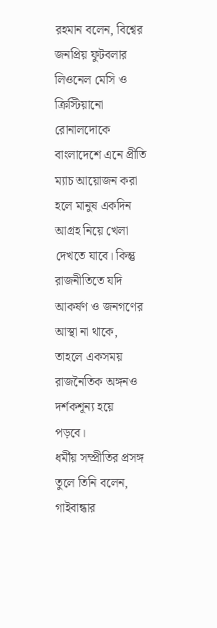রহমান বলেন, বিশ্বের জনপ্রিয় ফুটবলার লিওনেল মেসি ও ক্রিস্টিয়ানো রোনালদোকে বাংলাদেশে এনে প্রীতি ম্যাচ আয়োজন করা হলে মানুষ একদিন আগ্রহ নিয়ে খেলা দেখতে যাবে। কিন্তু রাজনীতিতে যদি আকর্ষণ ও জনগণের আস্থা না থাকে, তাহলে একসময় রাজনৈতিক অঙ্গনও দর্শকশূন্য হয়ে পড়বে।
ধর্মীয় সম্প্রীতির প্রসঙ্গ তুলে তিনি বলেন, গাইবান্ধার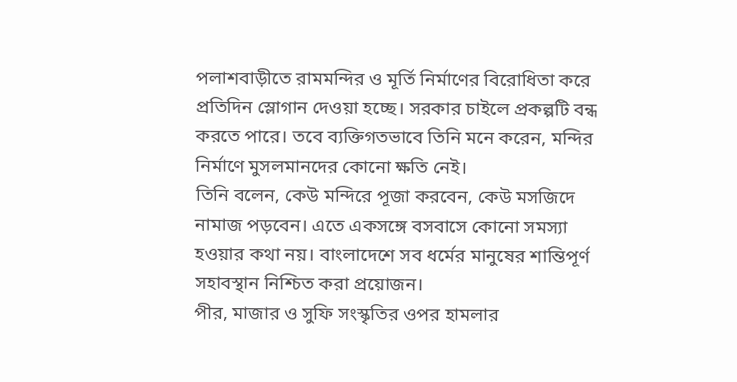পলাশবাড়ীতে রামমন্দির ও মূর্তি নির্মাণের বিরোধিতা করে প্রতিদিন স্লোগান দেওয়া হচ্ছে। সরকার চাইলে প্রকল্পটি বন্ধ করতে পারে। তবে ব্যক্তিগতভাবে তিনি মনে করেন, মন্দির নির্মাণে মুসলমানদের কোনো ক্ষতি নেই।
তিনি বলেন, কেউ মন্দিরে পূজা করবেন, কেউ মসজিদে নামাজ পড়বেন। এতে একসঙ্গে বসবাসে কোনো সমস্যা হওয়ার কথা নয়। বাংলাদেশে সব ধর্মের মানুষের শান্তিপূর্ণ সহাবস্থান নিশ্চিত করা প্রয়োজন।
পীর, মাজার ও সুফি সংস্কৃতির ওপর হামলার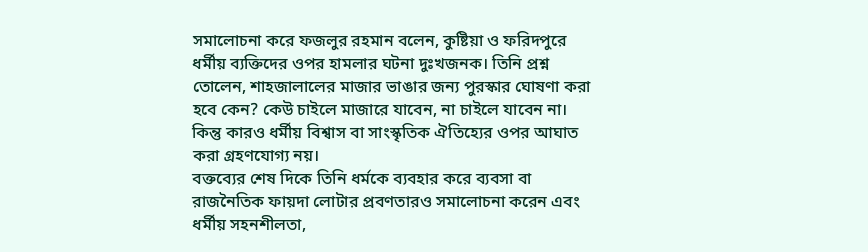সমালোচনা করে ফজলুর রহমান বলেন, কুষ্টিয়া ও ফরিদপুরে ধর্মীয় ব্যক্তিদের ওপর হামলার ঘটনা দুঃখজনক। তিনি প্রশ্ন তোলেন, শাহজালালের মাজার ভাঙার জন্য পুরস্কার ঘোষণা করা হবে কেন? কেউ চাইলে মাজারে যাবেন, না চাইলে যাবেন না। কিন্তু কারও ধর্মীয় বিশ্বাস বা সাংস্কৃতিক ঐতিহ্যের ওপর আঘাত করা গ্রহণযোগ্য নয়।
বক্তব্যের শেষ দিকে তিনি ধর্মকে ব্যবহার করে ব্যবসা বা রাজনৈতিক ফায়দা লোটার প্রবণতারও সমালোচনা করেন এবং ধর্মীয় সহনশীলতা,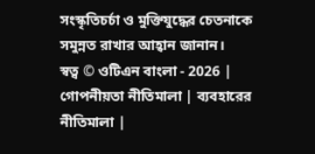সংস্কৃতিচর্চা ও মুক্তিযুদ্ধের চেতনাকে সমুন্নত রাখার আহ্বান জানান।
স্বত্ব © ওটিএন বাংলা - 2026 | গোপনীয়তা নীতিমালা | ব্যবহারের নীতিমালা |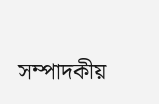সম্পাদকীয়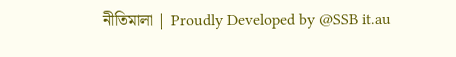নীতিমালা | Proudly Developed by @SSB it.au